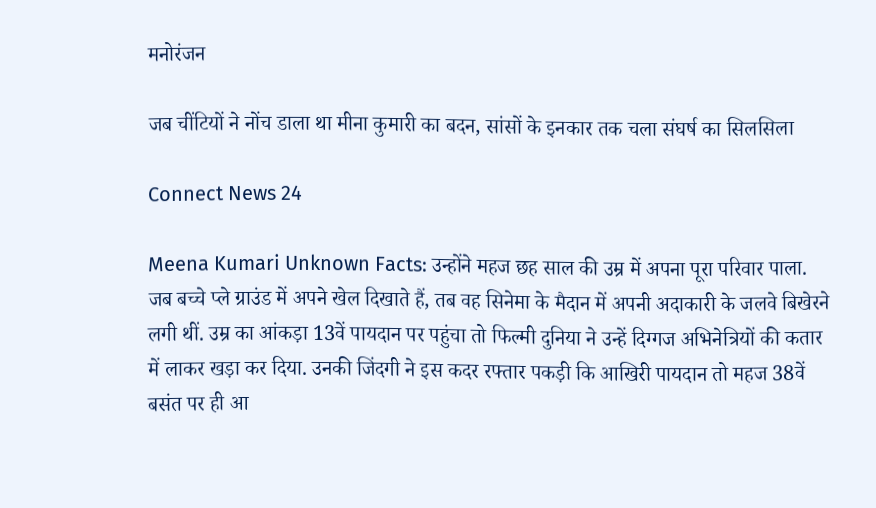मनोरंजन

जब चींटियों ने नोंच डाला था मीना कुमारी का बदन, सांसों के इनकार तक चला संघर्ष का सिलसिला

Connect News 24

Meena Kumari Unknown Facts: उन्होंने महज छह साल की उम्र में अपना पूरा परिवार पाला. जब बच्चे प्ले ग्राउंड में अपने खेल दिखाते हैं, तब वह सिनेमा के मैदान में अपनी अदाकारी के जलवे बिखेरने लगी थीं. उम्र का आंकड़ा 13वें पायदान पर पहुंचा तो फिल्मी दुनिया ने उन्हें दिग्गज अभिनेत्रियों की कतार में लाकर खड़ा कर दिया. उनकी जिंदगी ने इस कदर रफ्तार पकड़ी कि आखिरी पायदान तो महज 38वें बसंत पर ही आ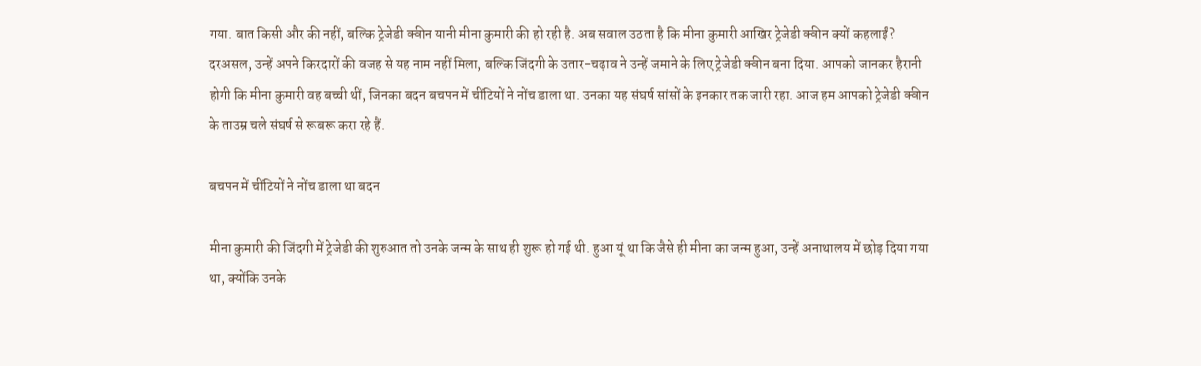गया. बात किसी और की नहीं, बल्कि ट्रेजेडी क्वीन यानी मीना कुमारी की हो रही है. अब सवाल उठता है कि मीना कुमारी आखिर ट्रेजेडी क्वीन क्यों कहलाईं? दरअसल, उन्हें अपने किरदारों की वजह से यह नाम नहीं मिला, बल्कि जिंदगी के उतार-चढ़ाव ने उन्हें जमाने के लिए ट्रेजेडी क्वीन बना दिया. आपको जानकर हैरानी होगी कि मीना कुमारी वह बच्ची थीं, जिनका बदन बचपन में चींटियों ने नोंच डाला था. उनका यह संघर्ष सांसों के इनकार तक जारी रहा. आज हम आपको ट्रेजेडी क्वीन के ताउम्र चले संघर्ष से रूबरू करा रहे हैं.

बचपन में चींटियों ने नोंच डाला था बदन

मीना कुमारी की जिंदगी में ट्रेजेडी की शुरुआत तो उनके जन्म के साथ ही शुरू हो गई थी. हुआ यूं था कि जैसे ही मीना का जन्म हुआ, उन्हें अनाथालय में छोड़ दिया गया था, क्योंकि उनके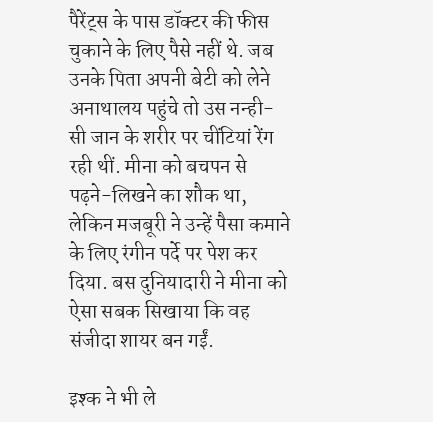पैरेंट्स के पास डॉक्टर की फीस चुकाने के लिए पैसे नहीं थे. जब उनके पिता अपनी बेटी को लेने अनाथालय पहुंचे तो उस नन्ही-सी जान के शरीर पर चींटियां रेंग रही थीं. मीना को बचपन से पढ़ने-लिखने का शौक था, लेकिन मजबूरी ने उन्हें पैसा कमाने के लिए रंगीन पर्दे पर पेश कर दिया. बस दुनियादारी ने मीना को ऐसा सबक सिखाया कि वह संजीदा शायर बन गईं.

इश्क ने भी ले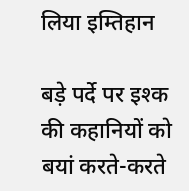लिया इम्तिहान

बड़े पर्दे पर इश्क की कहानियों को बयां करते-करते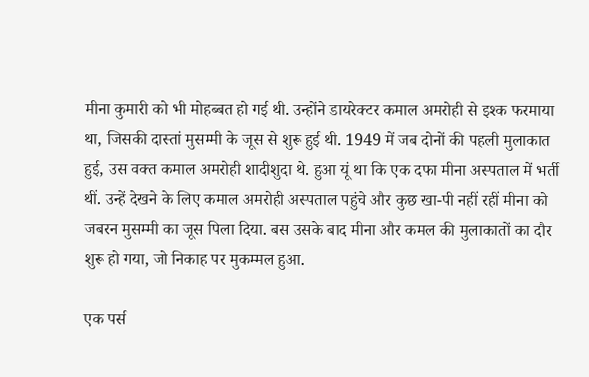मीना कुमारी को भी मोहब्बत हो गई थी. उन्होंने डायरेक्टर कमाल अमरोही से इश्क फरमाया था, जिसकी दास्तां मुसम्मी के जूस से शुरू हुई थी. 1949 में जब दोनों की पहली मुलाकात हुई, उस वक्त कमाल अमरोही शादीशुदा थे. हुआ यूं था कि एक दफा मीना अस्पताल में भर्ती थीं. उन्हें देखने के लिए कमाल अमरोही अस्पताल पहुंचे और कुछ खा-पी नहीं रहीं मीना को जबरन मुसम्मी का जूस पिला दिया. बस उसके बाद मीना और कमल की मुलाकातों का दौर शुरू हो गया, जो निकाह पर मुकम्मल हुआ.

एक पर्स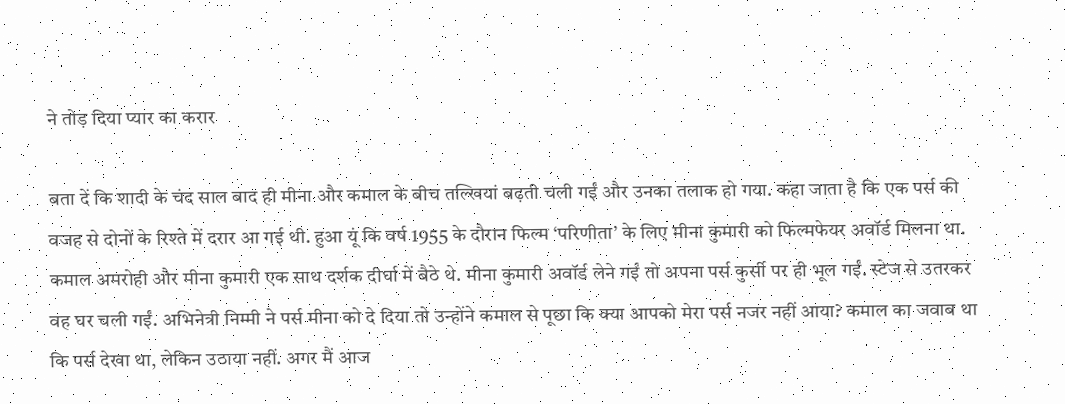ने तोड़ दिया प्यार का करार

बता दें कि शादी के चंद साल बाद ही मीना और कमाल के बीच तल्खियां बढ़ती चली गईं और उनका तलाक हो गया. कहा जाता है कि एक पर्स की वजह से दोनों के रिश्ते में दरार आ गई थी. हुआ यूं कि वर्ष 1955 के दौरान फिल्म ‘परिणीता’ के लिए मीना कुमारी को फिल्मफेयर अवॉर्ड मिलना था. कमाल अमरोही और मीना कुमारी एक साथ दर्शक दीर्घा में बैठे थे. मीना कुमारी अवॉर्ड लेने गईं तो अपना पर्स कुर्सी पर ही भूल गईं. स्टेज से उतरकर वह घर चली गईं. अभिनेत्री निम्मी ने पर्स मीना को दे दिया तो उन्होंने कमाल से पूछा कि क्या आपको मेरा पर्स नजर नहीं आया? कमाल का जवाब था कि पर्स देखा था, लेकिन उठाया नहीं. अगर मैं आज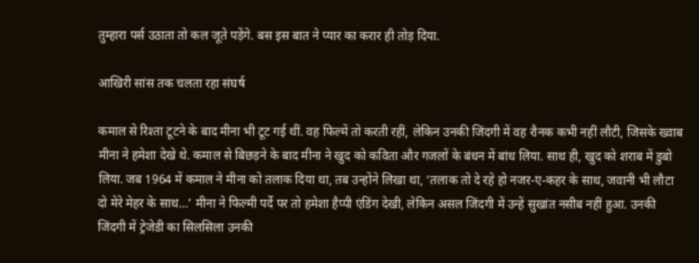तुम्हारा पर्स उठाता तो कल जूते पड़ेंगे. बस इस बात ने प्यार का करार ही तोड़ दिया.

आखिरी सांस तक चलता रहा संघर्ष

कमाल से रिश्ता टूटने के बाद मीना भी टूट गई थीं. वह फिल्में तो करती रहीं, लेकिन उनकी जिंदगी में वह रौनक कभी नहीं लौटी, जिसके ख्वाब मीना ने हमेशा देखे थे. कमाल से बिछड़ने के बाद मीना ने खुद को कविता और गजलों के बंधन में बांध लिया. साथ ही, खुद को शराब में डुबो लिया. जब 1964 में कमाल ने मीना को तलाक दिया था, तब उन्होंने लिखा था, ‘तलाक तो दे रहे हो नजर-ए-कहर के साथ, जवानी भी लौटा दो मेरे मेहर के साथ…’ मीना ने फिल्मी पर्दे पर तो हमेशा हैप्पी एंडिंग देखी, लेकिन असल जिंदगी में उन्हें सुखांत नसीब नहीं हुआ. उनकी जिंदगी में ट्रेजेडी का सिलसिला उनकी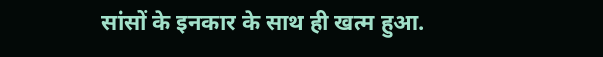सांसों के इनकार के साथ ही खत्म हुआ.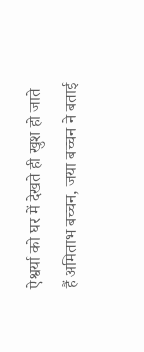ऐश्वर्या को घर में देखते ही खुश हो जाते हैं अमिताभ बच्चन, जया बच्चन ने बताई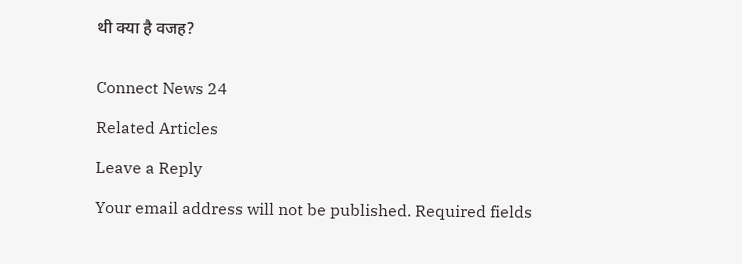थी क्या है वजह?


Connect News 24

Related Articles

Leave a Reply

Your email address will not be published. Required fields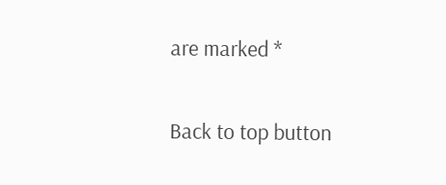are marked *

Back to top button